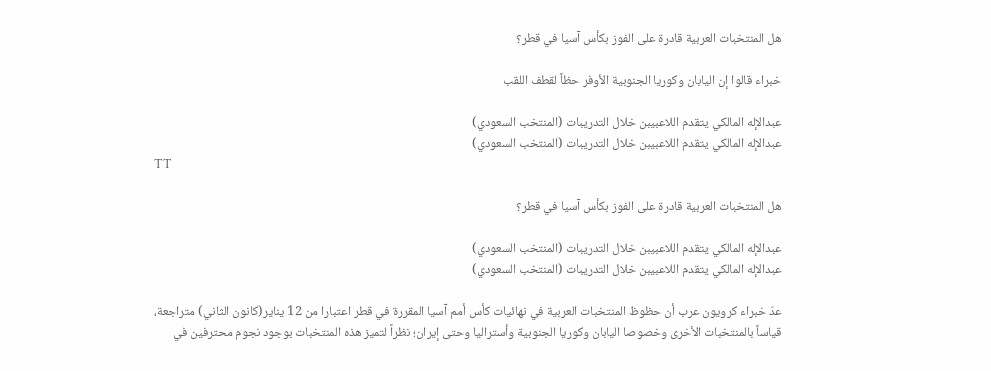هل المنتخبات العربية قادرة على الفوز بكأس آسيا في قطر؟

خبراء قالوا إن اليابان وكوريا الجنوبية الأوفر حظاً لقطف اللقب

عبدالإله المالكي يتقدم اللاعبيبن خلال التدريبات (المنتخب السعودي)
عبدالإله المالكي يتقدم اللاعبيبن خلال التدريبات (المنتخب السعودي)
TT

هل المنتخبات العربية قادرة على الفوز بكأس آسيا في قطر؟

عبدالإله المالكي يتقدم اللاعبيبن خلال التدريبات (المنتخب السعودي)
عبدالإله المالكي يتقدم اللاعبيبن خلال التدريبات (المنتخب السعودي)

عدّ خبراء كرويون عرب أن حظوظ المنتخبات العربية في نهائيات كأس أمم آسيا المقررة في قطر اعتبارا من 12 يناير(كانون الثاني) متراجعة، قياساً بالمنتخبات الأخرى وخصوصا اليابان وكوريا الجنوبية وأستراليا وحتى إيران؛ نظراً لتميز هذه المنتخبات بوجود نجوم محترفين في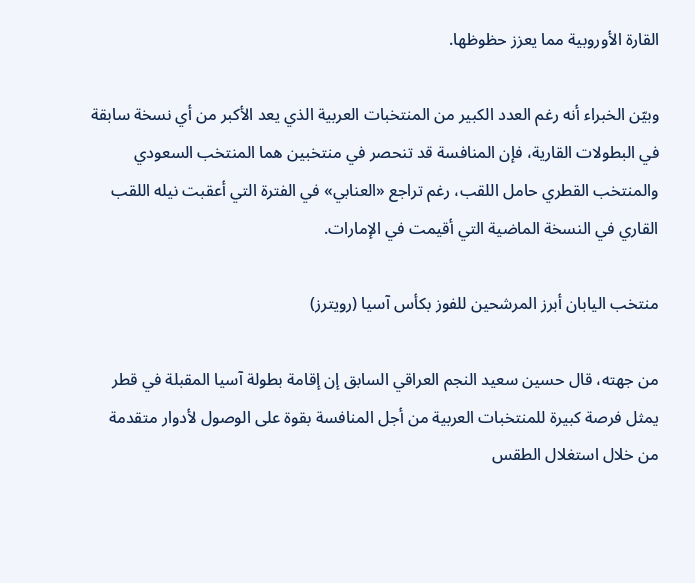القارة الأوروبية مما يعزز حظوظها.

وبيّن الخبراء أنه رغم العدد الكبير من المنتخبات العربية الذي يعد الأكبر من أي نسخة سابقة في البطولات القارية، فإن المنافسة قد تنحصر في منتخبين هما المنتخب السعودي والمنتخب القطري حامل اللقب، رغم تراجع «العنابي» في الفترة التي أعقبت نيله اللقب القاري في النسخة الماضية التي أقيمت في الإمارات.

منتخب اليابان أبرز المرشحين للفوز بكأس آسيا (رويترز)

من جهته، قال حسين سعيد النجم العراقي السابق إن إقامة بطولة آسيا المقبلة في قطر يمثل فرصة كبيرة للمنتخبات العربية من أجل المنافسة بقوة على الوصول لأدوار متقدمة من خلال استغلال الطقس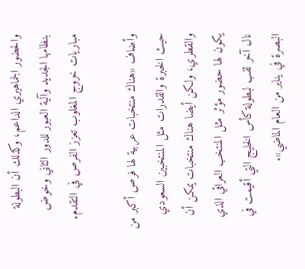والحضور الجماهيري الداعم، وكذلك أن البطولة بنظامها الجديد وآلية العبور للدور الثاني وخوض مباريات خروج المغلوب تعزز الفرص في التقدم.

وأضاف «هناك منتخبات عربية لها فرص أكبر من حيث الخبرة والقدرات مثل المنتخبين السعودي والقطري، ولكن أيضا هناك منتخبات يمكن أن يكون لها حضور مؤثر مثل المنتخب العراقي الذي نال آخر لقب لبطولة كأس الخليج التي أقيمت في البصرة في يناير من العام الماضي».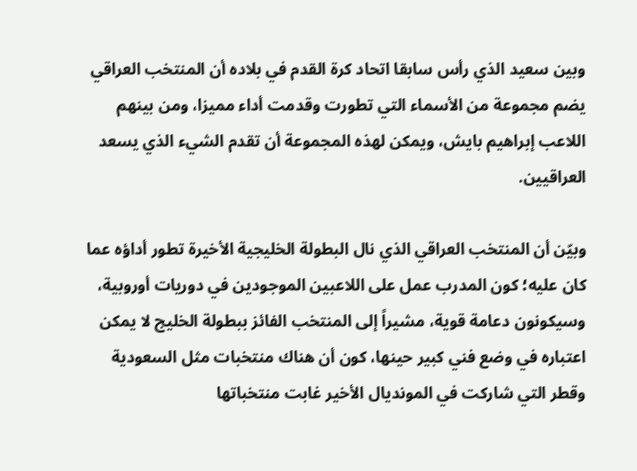وبين سعيد الذي رأس سابقا اتحاد كرة القدم في بلاده أن المنتخب العراقي يضم مجموعة من الأسماء التي تطورت وقدمت أداء مميزا، ومن بينهم اللاعب إبراهيم بايش، ويمكن لهذه المجموعة أن تقدم الشيء الذي يسعد العراقيين.

وبيّن أن المنتخب العراقي الذي نال البطولة الخليجية الأخيرة تطور أداؤه عما كان عليه؛ كون المدرب عمل على اللاعبين الموجودين في دوريات أوروبية، وسيكونون دعامة قوية، مشيراً إلى المنتخب الفائز ببطولة الخليج لا يمكن اعتباره في وضع فني كبير حينها، كون أن هناك منتخبات مثل السعودية وقطر التي شاركت في المونديال الأخير غابت منتخباتها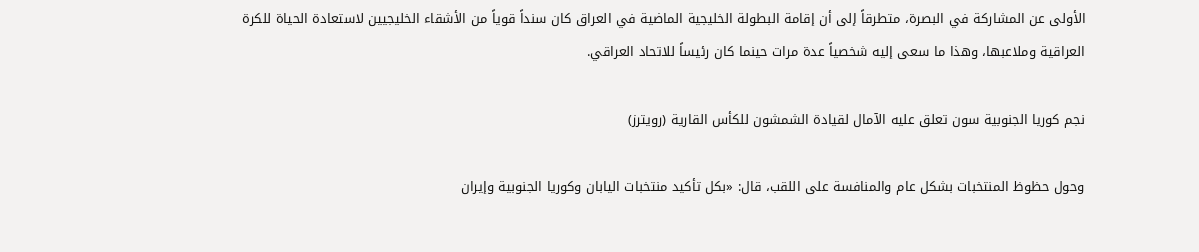الأولى عن المشاركة في البصرة، متطرقاً إلى أن إقامة البطولة الخليجية الماضية في العراق كان سنداً قوياً من الأشقاء الخليجيين لاستعادة الحياة للكرة العراقية وملاعبها، وهذا ما سعى إليه شخصياً عدة مرات حينما كان رئيساً للاتحاد العراقي.

نجم كوريا الجنوبية سون تعلق عليه الآمال لقيادة الشمشون للكأس القارية (رويترز)

وحول حظوظ المنتخبات بشكل عام والمنافسة على اللقب، قال: «بكل تأكيد منتخبات اليابان وكوريا الجنوبية وإيران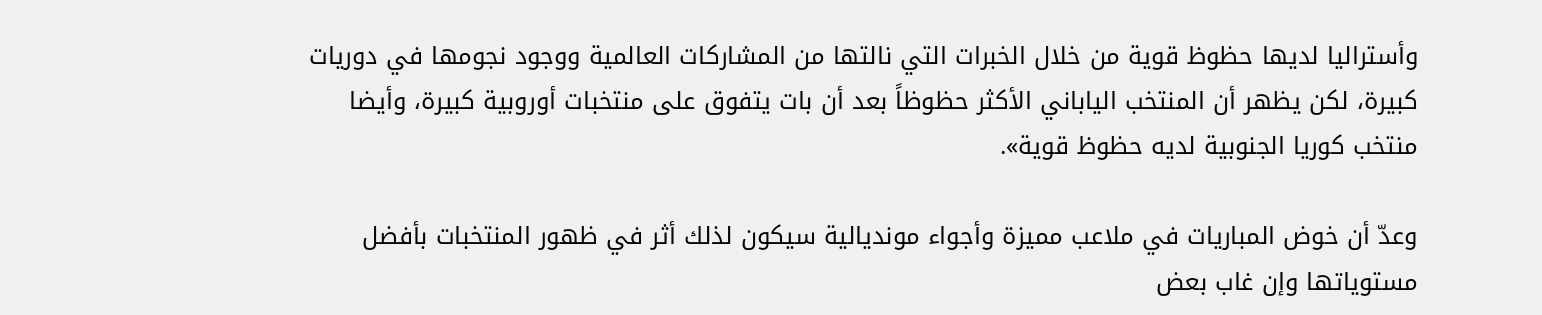وأستراليا لديها حظوظ قوية من خلال الخبرات التي نالتها من المشاركات العالمية ووجود نجومها في دوريات كبيرة، لكن يظهر أن المنتخب الياباني الأكثر حظوظاً بعد أن بات يتفوق على منتخبات أوروبية كبيرة، وأيضا منتخب كوريا الجنوبية لديه حظوظ قوية».

وعدّ أن خوض المباريات في ملاعب مميزة وأجواء مونديالية سيكون لذلك أثر في ظهور المنتخبات بأفضل مستوياتها وإن غاب بعض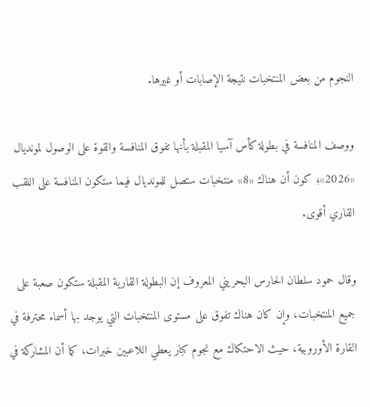النجوم من بعض المنتخبات نتيجة الإصابات أو غيرها.

ووصف المنافسة في بطولة كأس آسيا المقبلة بأنها تفوق المنافسة والقوة على الوصول لمونديال «2026»؛ كون أن هناك «8» منتخبات ستصل للمونديال فيما ستكون المنافسة على اللقب القاري أقوى.

وقال حمود سلطان الحارس البحريني المعروف إن البطولة القارية المقبلة ستكون صعبة على جميع المنتخبات، وإن كان هناك تفوق على مستوى المنتخبات التي يوجد بها أسماء محترفة في القارة الأوروبية، حيث الاحتكاك مع نجوم كبار يعطي اللاعبين خبرات، كما أن المشاركة في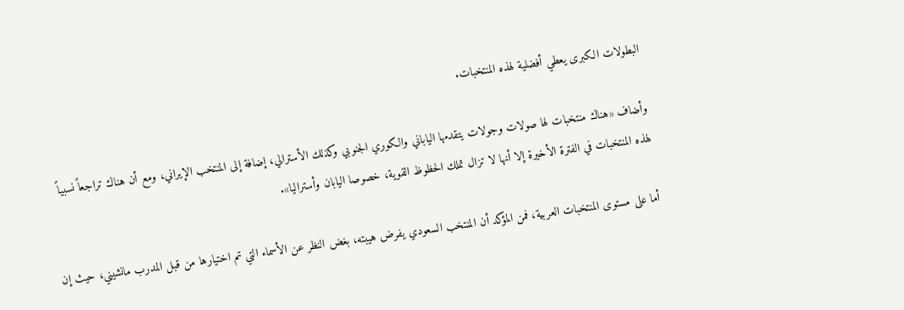البطولات الكبرى يعطي أفضلية لهذه المنتخبات.

وأضاف «هناك منتخبات لها صولات وجولات يتقدمها الياباني والكوري الجنوبي وكذلك الأسترالي، إضافة إلى المنتخب الإيراني، ومع أن هناك تراجعاً نسبياً لهذه المنتخبات في الفترة الأخيرة إلا أنها لا تزال تملك الحظوظ القوية، خصوصا اليابان وأستراليا».

أما على مستوى المنتخبات العربية، فمن المؤكد أن المنتخب السعودي يفرض هيبته، بغض النظر عن الأسماء التي تم اختيارها من قبل المدرب مانشيني، حيث إن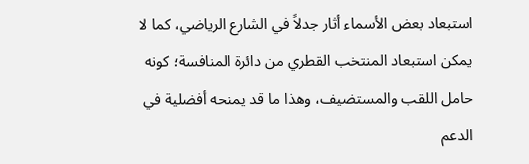استبعاد بعض الأسماء أثار جدلاً في الشارع الرياضي، كما لا يمكن استبعاد المنتخب القطري من دائرة المنافسة؛ كونه حامل اللقب والمستضيف، وهذا ما قد يمنحه أفضلية في الدعم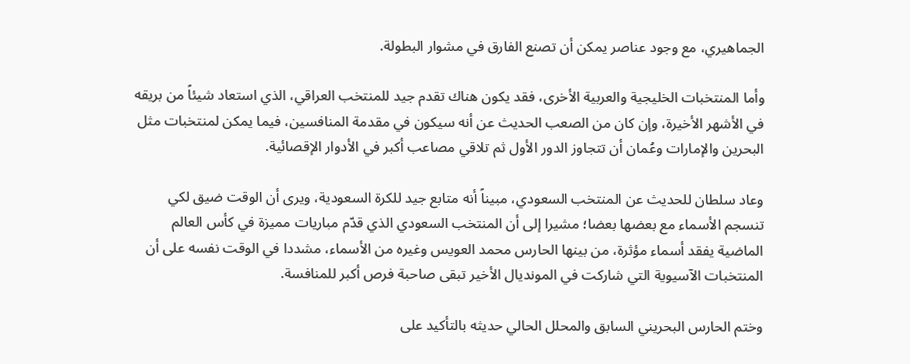الجماهيري، مع وجود عناصر يمكن أن تصنع الفارق في مشوار البطولة.

وأما المنتخبات الخليجية والعربية الأخرى، فقد يكون هناك تقدم جيد للمنتخب العراقي، الذي استعاد شيئاً من بريقه في الأشهر الأخيرة، وإن كان من الصعب الحديث عن أنه سيكون في مقدمة المنافسين، فيما يمكن لمنتخبات مثل البحرين والإمارات وعُمان أن تتجاوز الدور الأول ثم تلاقي مصاعب أكبر في الأدوار الإقصائية.

وعاد سلطان للحديث عن المنتخب السعودي، مبيناً أنه متابع جيد للكرة السعودية، ويرى أن الوقت ضيق لكي تنسجم الأسماء مع بعضها بعضا؛ مشيرا إلى أن المنتخب السعودي الذي قدّم مباريات مميزة في كأس العالم الماضية يفقد أسماء مؤثرة، من بينها الحارس محمد العويس وغيره من الأسماء، مشددا في الوقت نفسه على أن المنتخبات الآسيوية التي شاركت في المونديال الأخير تبقى صاحبة فرص أكبر للمنافسة.

وختم الحارس البحريني السابق والمحلل الحالي حديثه بالتأكيد على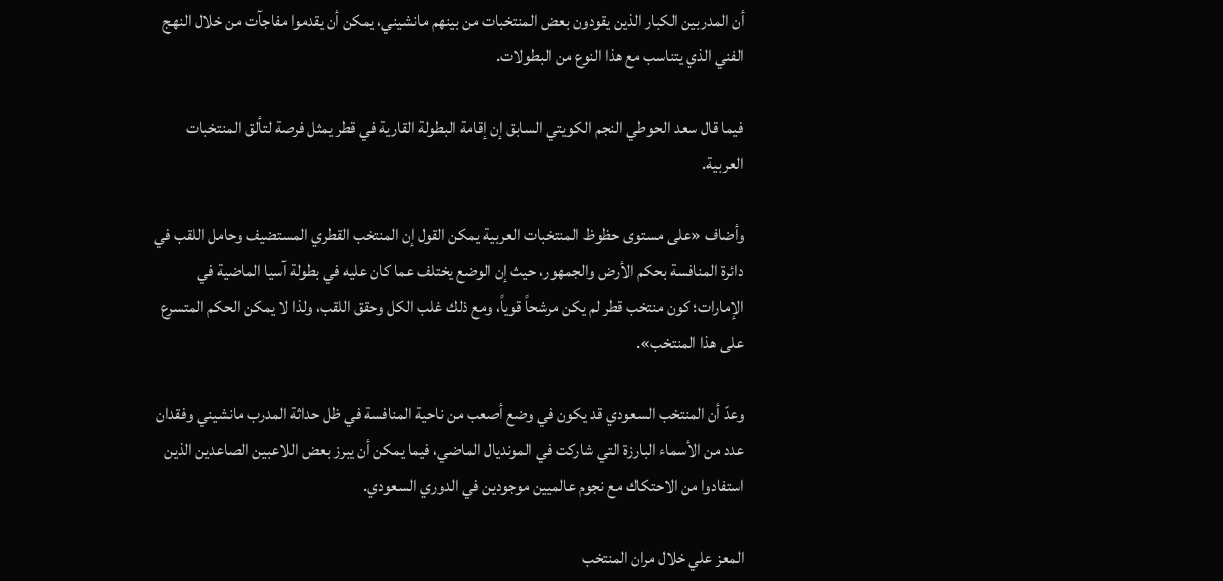أن المدربين الكبار الذين يقودون بعض المنتخبات من بينهم مانشيني، يمكن أن يقدموا مفاجآت من خلال النهج الفني الذي يتناسب مع هذا النوع من البطولات.

فيما قال سعد الحوطي النجم الكويتي السابق إن إقامة البطولة القارية في قطر يمثل فرصة لتألق المنتخبات العربية.

وأضاف «على مستوى حظوظ المنتخبات العربية يمكن القول إن المنتخب القطري المستضيف وحامل اللقب في دائرة المنافسة بحكم الأرض والجمهور، حيث إن الوضع يختلف عما كان عليه في بطولة آسيا الماضية في الإمارات؛ كون منتخب قطر لم يكن مرشحاً قوياً، ومع ذلك غلب الكل وحقق اللقب، ولذا لا يمكن الحكم المتسرع على هذا المنتخب».

وعدّ أن المنتخب السعودي قد يكون في وضع أصعب من ناحية المنافسة في ظل حداثة المدرب مانشيني وفقدان عدد من الأسماء البارزة التي شاركت في المونديال الماضي، فيما يمكن أن يبرز بعض اللاعبين الصاعدين الذين استفادوا من الاحتكاك مع نجوم عالميين موجودين في الدوري السعودي.

المعز علي خلال مران المنتخب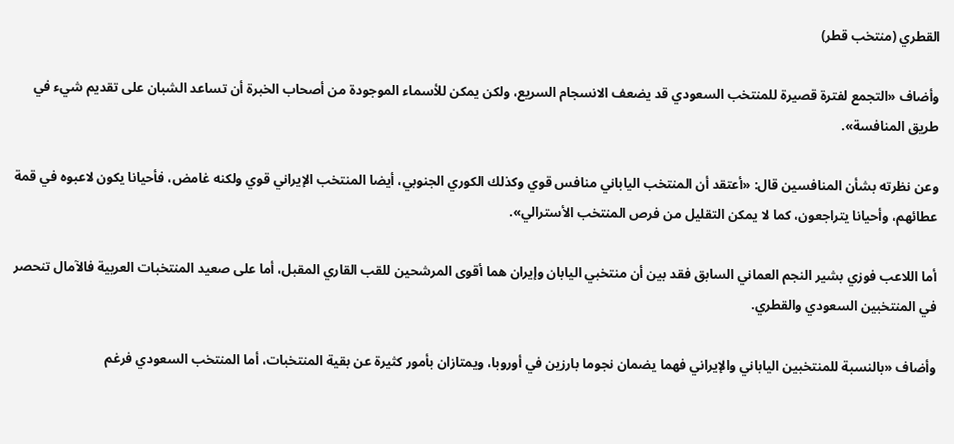القطري (منتخب قطر)

وأضاف «التجمع لفترة قصيرة للمنتخب السعودي قد يضعف الانسجام السريع، ولكن يمكن للأسماء الموجودة من أصحاب الخبرة أن تساعد الشبان على تقديم شيء في طريق المنافسة».

وعن نظرته بشأن المنافسين قال: «أعتقد أن المنتخب الياباني منافس قوي وكذلك الكوري الجنوبي، أيضا المنتخب الإيراني قوي ولكنه غامض، فأحيانا يكون لاعبوه في قمة عطائهم، وأحيانا يتراجعون، كما لا يمكن التقليل من فرص المنتخب الأسترالي».

أما اللاعب فوزي بشير النجم العماني السابق فقد بين أن منتخبي اليابان وإيران هما أقوى المرشحين للقب القاري المقبل، أما على صعيد المنتخبات العربية فالآمال تنحصر في المنتخبين السعودي والقطري.

وأضاف «بالنسبة للمنتخبين الياباني والإيراني فهما يضمان نجوما بارزين في أوروبا، ويمتازان بأمور كثيرة عن بقية المنتخبات، أما المنتخب السعودي فرغم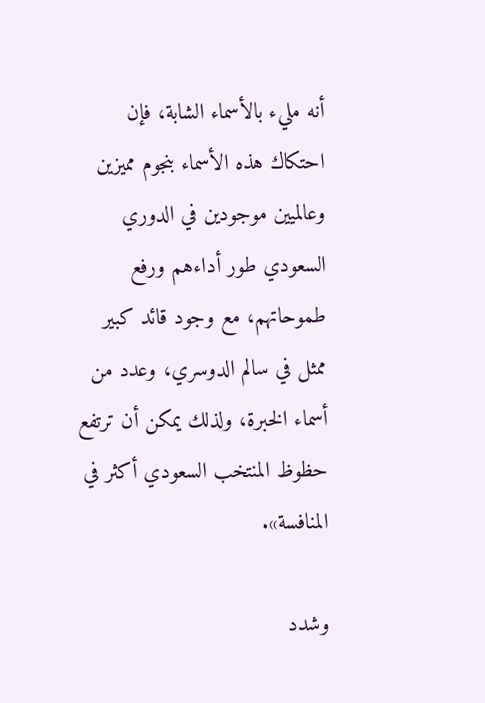أنه مليء بالأسماء الشابة، فإن احتكاك هذه الأسماء بنجوم مميزين وعالميين موجودين في الدوري السعودي طور أداءهم ورفع طموحاتهم، مع وجود قائد كبير ممثل في سالم الدوسري، وعدد من أسماء الخبرة، ولذلك يمكن أن ترتفع حظوظ المنتخب السعودي أكثر في المنافسة».

وشدد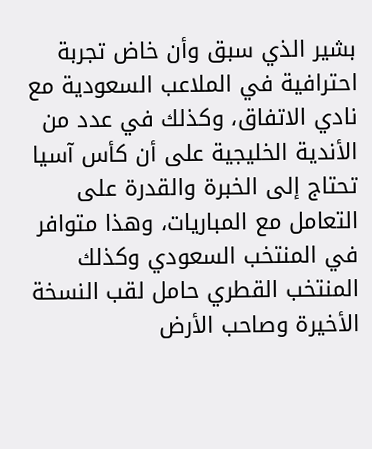بشير الذي سبق وأن خاض تجربة احترافية في الملاعب السعودية مع نادي الاتفاق، وكذلك في عدد من الأندية الخليجية على أن كأس آسيا تحتاج إلى الخبرة والقدرة على التعامل مع المباريات، وهذا متوافر في المنتخب السعودي وكذلك المنتخب القطري حامل لقب النسخة الأخيرة وصاحب الأرض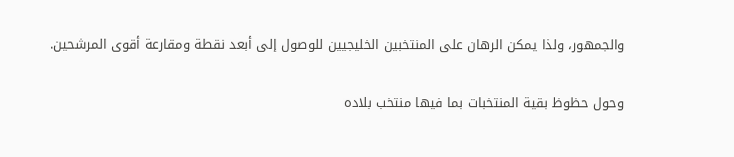والجمهور، ولذا يمكن الرهان على المنتخبين الخليجيين للوصول إلى أبعد نقطة ومقارعة أقوى المرشحين.

وحول حظوظ بقية المنتخبات بما فيها منتخب بلاده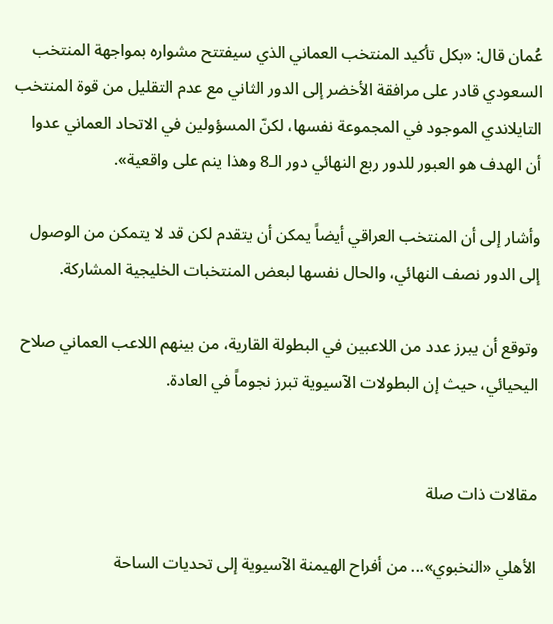عُمان قال: «بكل تأكيد المنتخب العماني الذي سيفتتح مشواره بمواجهة المنتخب السعودي قادر على مرافقة الأخضر إلى الدور الثاني مع عدم التقليل من قوة المنتخب التايلاندي الموجود في المجموعة نفسها، لكنّ المسؤولين في الاتحاد العماني عدوا أن الهدف هو العبور للدور ربع النهائي دور الـ8 وهذا ينم على واقعية».

وأشار إلى أن المنتخب العراقي أيضاً يمكن أن يتقدم لكن قد لا يتمكن من الوصول إلى الدور نصف النهائي، والحال نفسها لبعض المنتخبات الخليجية المشاركة.

وتوقع أن يبرز عدد من اللاعبين في البطولة القارية، من بينهم اللاعب العماني صلاح اليحيائي، حيث إن البطولات الآسيوية تبرز نجوماً في العادة.


مقالات ذات صلة

الأهلي «النخبوي»... من أفراح الهيمنة الآسيوية إلى تحديات الساحة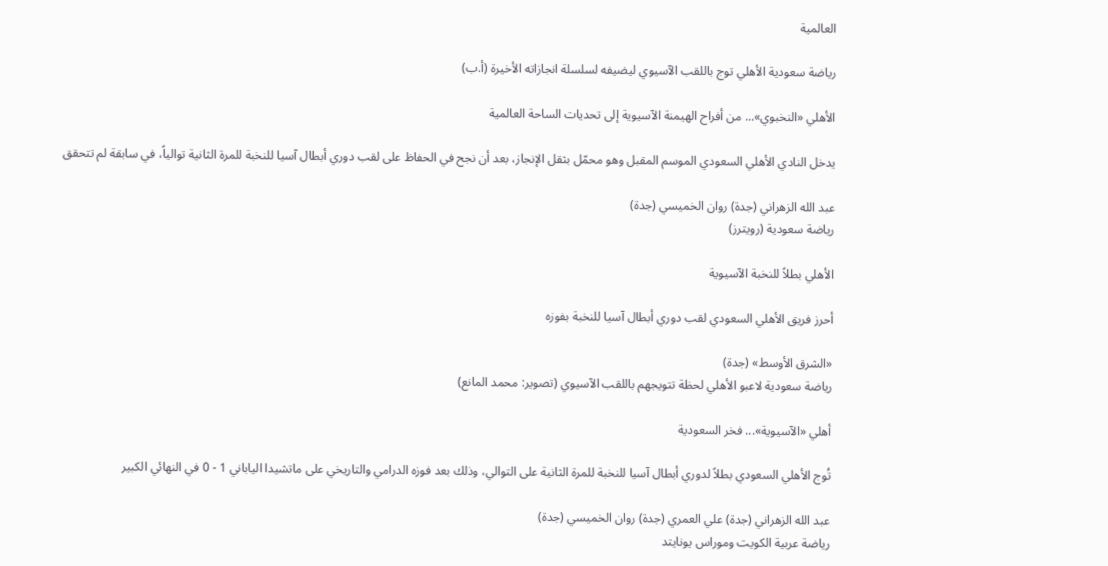العالمية

رياضة سعودية الأهلي توج باللقب الآسيوي ليضيفه لسلسلة انجازاته الأخيرة (أ.ب)

الأهلي «النخبوي»... من أفراح الهيمنة الآسيوية إلى تحديات الساحة العالمية

يدخل النادي الأهلي السعودي الموسم المقبل وهو محمّل بثقل الإنجاز، بعد أن نجح في الحفاظ على لقب دوري أبطال آسيا للنخبة للمرة الثانية توالياً، في سابقة لم تتحقق

عبد الله الزهراني (جدة) روان الخميسي (جدة)
رياضة سعودية (رويترز)

الأهلي بطلاً للنخبة الآسيوية

أحرز فريق الأهلي السعودي لقب دوري أبطال آسيا للنخبة بفوزه

«الشرق الأوسط» (جدة)
رياضة سعودية لاعبو الأهلي لحظة تتويجهم باللقب الآسيوي (تصوير: محمد المانع)

أهلي «الآسيوية»... فخر السعودية

تُوج الأهلي السعودي بطلاً لدوري أبطال آسيا للنخبة للمرة الثانية على التوالي، وذلك بعد فوزه الدرامي والتاريخي على ماتشيدا الياباني 1 - 0 في النهائي الكبير

عبد الله الزهراني (جدة) علي العمري (جدة) روان الخميسي (جدة)
رياضة عربية الكويت وموراس يونايتد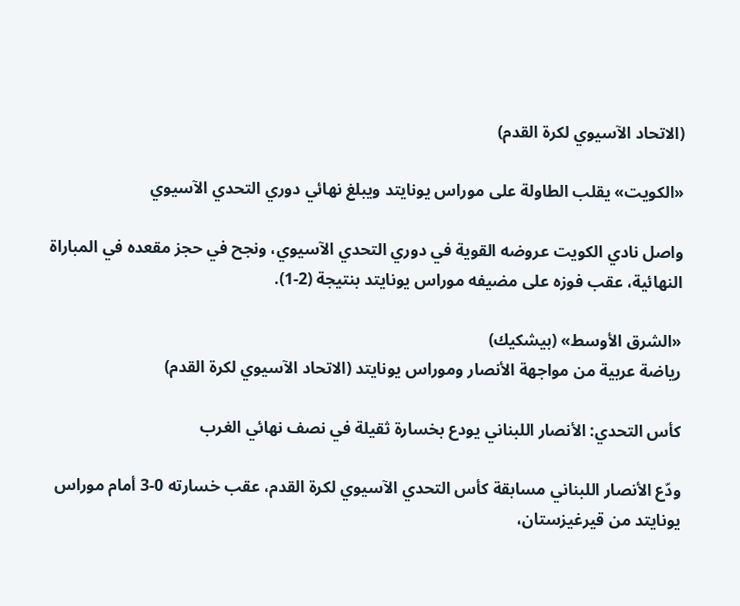(الاتحاد الآسيوي لكرة القدم)

«الكويت» يقلب الطاولة على موراس يونايتد ويبلغ نهائي دوري التحدي الآسيوي

واصل نادي الكويت عروضه القوية في دوري التحدي الآسيوي، ونجح في حجز مقعده في المباراة النهائية، عقب فوزه على مضيفه موراس يونايتد بنتيجة (2-1).

«الشرق الأوسط» (بيشكيك)
رياضة عربية من مواجهة الأنصار وموراس يونايتد (الاتحاد الآسيوي لكرة القدم)

كأس التحدي: الأنصار اللبناني يودع بخسارة ثقيلة في نصف نهائي الغرب

ودّع الأنصار اللبناني مسابقة كأس التحدي الآسيوي لكرة القدم، عقب خسارته 0-3 أمام موراس يونايتد من قيرغيزستان،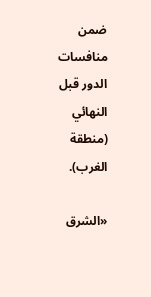ضمن منافسات الدور قبل النهائي (منطقة الغرب).

«الشرق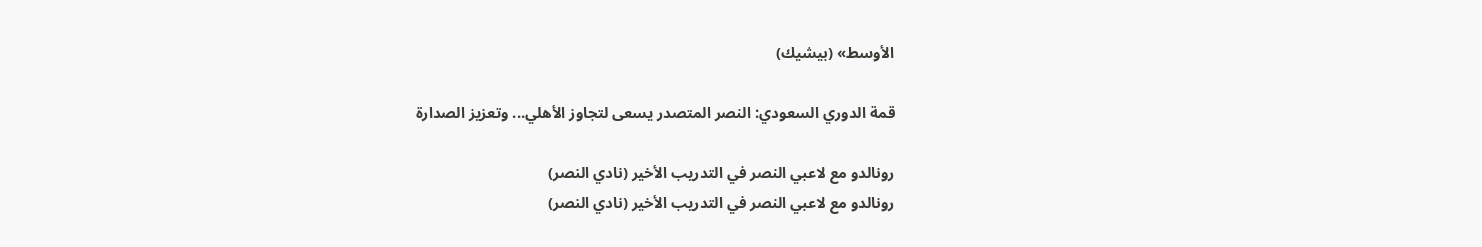الأوسط» (بيشيك)

قمة الدوري السعودي: النصر المتصدر يسعى لتجاوز الأهلي... وتعزيز الصدارة

رونالدو مع لاعبي النصر في التدريب الأخير (نادي النصر)
رونالدو مع لاعبي النصر في التدريب الأخير (نادي النصر)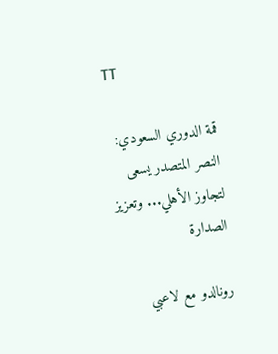TT

قمة الدوري السعودي: النصر المتصدر يسعى لتجاوز الأهلي... وتعزيز الصدارة

رونالدو مع لاعبي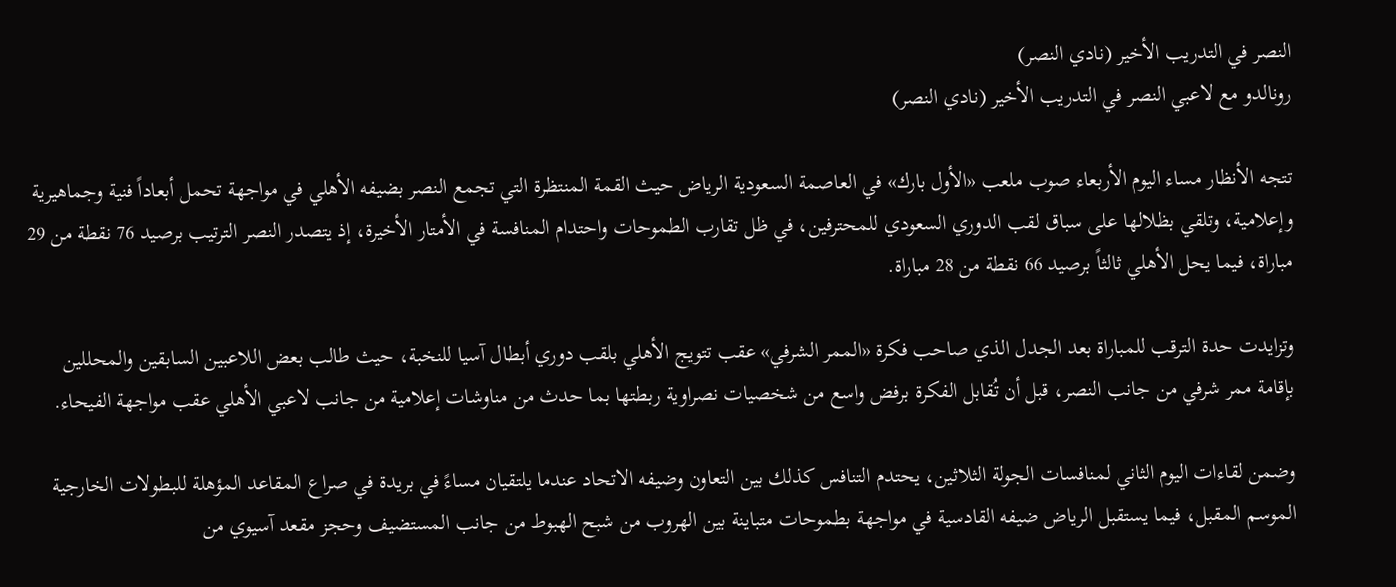النصر في التدريب الأخير (نادي النصر)
رونالدو مع لاعبي النصر في التدريب الأخير (نادي النصر)

تتجه الأنظار مساء اليوم الأربعاء صوب ملعب «الأول بارك» في العاصمة السعودية الرياض حيث القمة المنتظرة التي تجمع النصر بضيفه الأهلي في مواجهة تحمل أبعاداً فنية وجماهيرية وإعلامية، وتلقي بظلالها على سباق لقب الدوري السعودي للمحترفين، في ظل تقارب الطموحات واحتدام المنافسة في الأمتار الأخيرة، إذ يتصدر النصر الترتيب برصيد 76 نقطة من 29 مباراة، فيما يحل الأهلي ثالثاً برصيد 66 نقطة من 28 مباراة.

وتزايدت حدة الترقب للمباراة بعد الجدل الذي صاحب فكرة «الممر الشرفي» عقب تتويج الأهلي بلقب دوري أبطال آسيا للنخبة، حيث طالب بعض اللاعبين السابقين والمحللين بإقامة ممر شرفي من جانب النصر، قبل أن تُقابل الفكرة برفض واسع من شخصيات نصراوية ربطتها بما حدث من مناوشات إعلامية من جانب لاعبي الأهلي عقب مواجهة الفيحاء.

وضمن لقاءات اليوم الثاني لمنافسات الجولة الثلاثين، يحتدم التنافس كذلك بين التعاون وضيفه الاتحاد عندما يلتقيان مساءً في بريدة في صراع المقاعد المؤهلة للبطولات الخارجية الموسم المقبل، فيما يستقبل الرياض ضيفه القادسية في مواجهة بطموحات متباينة بين الهروب من شبح الهبوط من جانب المستضيف وحجز مقعد آسيوي من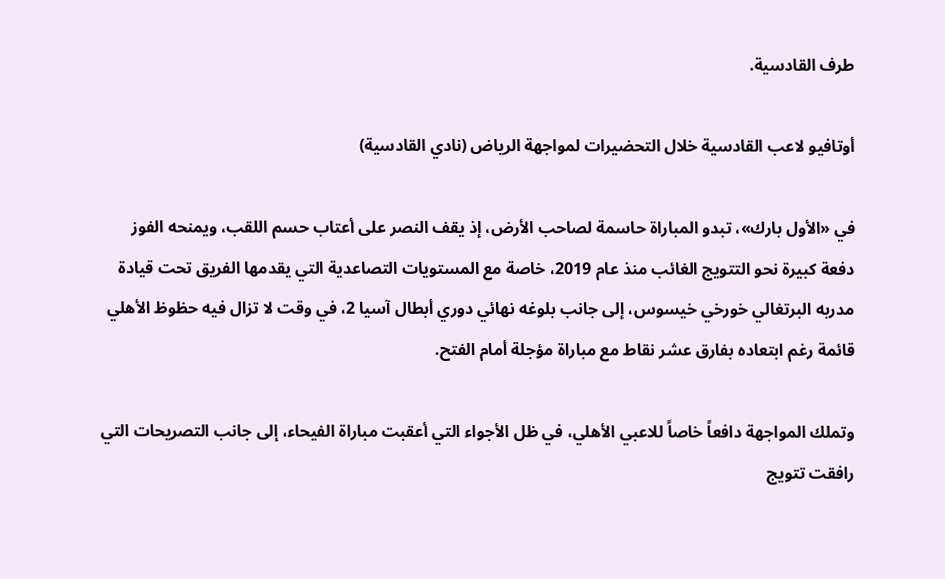طرف القادسية.

أوتافيو لاعب القادسية خلال التحضيرات لمواجهة الرياض (نادي القادسية)

في «الأول بارك»، تبدو المباراة حاسمة لصاحب الأرض، إذ يقف النصر على أعتاب حسم اللقب، ويمنحه الفوز دفعة كبيرة نحو التتويج الغائب منذ عام 2019، خاصة مع المستويات التصاعدية التي يقدمها الفريق تحت قيادة مدربه البرتغالي خورخي خيسوس، إلى جانب بلوغه نهائي دوري أبطال آسيا 2، في وقت لا تزال فيه حظوظ الأهلي قائمة رغم ابتعاده بفارق عشر نقاط مع مباراة مؤجلة أمام الفتح.

وتملك المواجهة دافعاً خاصاً للاعبي الأهلي، في ظل الأجواء التي أعقبت مباراة الفيحاء، إلى جانب التصريحات التي رافقت تتويج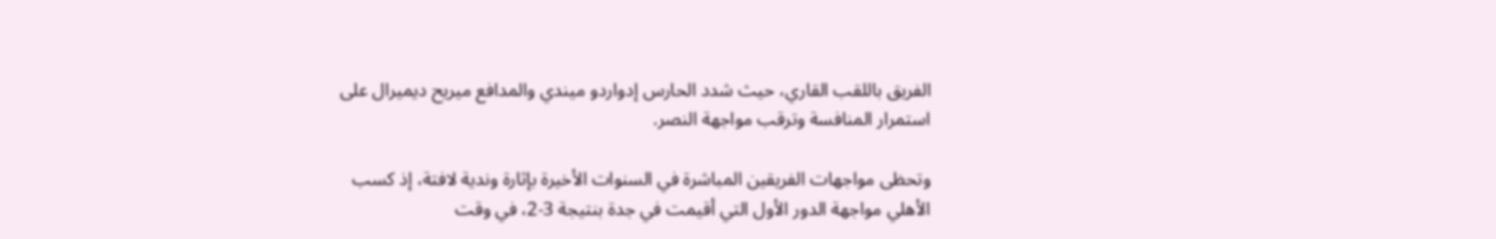الفريق باللقب القاري، حيث شدد الحارس إدواردو ميندي والمدافع ميريح ديميرال على استمرار المنافسة وترقب مواجهة النصر.

وتحظى مواجهات الفريقين المباشرة في السنوات الأخيرة بإثارة وندية لافتة، إذ كسب الأهلي مواجهة الدور الأول التي أقيمت في جدة بنتيجة 3-2، في وقت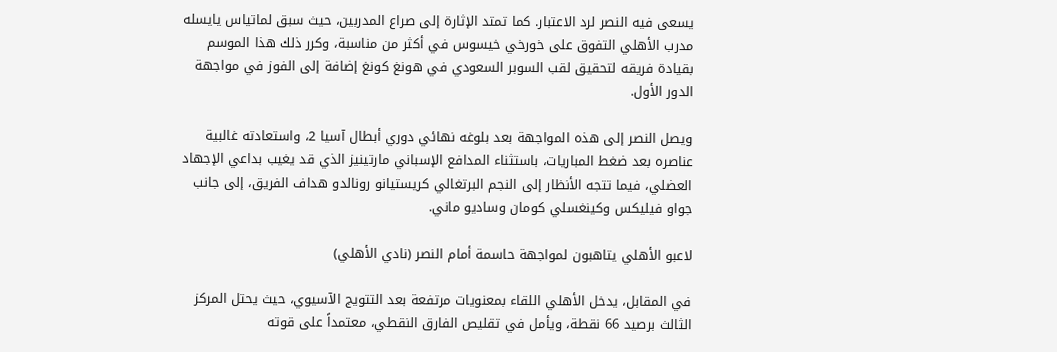يسعى فيه النصر لرد الاعتبار. كما تمتد الإثارة إلى صراع المدربين، حيث سبق لماتياس يايسله مدرب الأهلي التفوق على خورخي خيسوس في أكثر من مناسبة، وكرر ذلك هذا الموسم بقيادة فريقه لتحقيق لقب السوبر السعودي في هونغ كونغ إضافة إلى الفوز في مواجهة الدور الأول.

ويصل النصر إلى هذه المواجهة بعد بلوغه نهائي دوري أبطال آسيا 2، واستعادته غالبية عناصره بعد ضغط المباريات، باستثناء المدافع الإسباني مارتينيز الذي قد يغيب بداعي الإجهاد العضلي، فيما تتجه الأنظار إلى النجم البرتغالي كريستيانو رونالدو هداف الفريق، إلى جانب جواو فيليكس وكينغسلي كومان وساديو ماني.

لاعبو الأهلي يتاهبون لمواجهة حاسمة أمام النصر (نادي الأهلي)

في المقابل، يدخل الأهلي اللقاء بمعنويات مرتفعة بعد التتويج الآسيوي، حيث يحتل المركز الثالث برصيد 66 نقطة، ويأمل في تقليص الفارق النقطي، معتمداً على قوته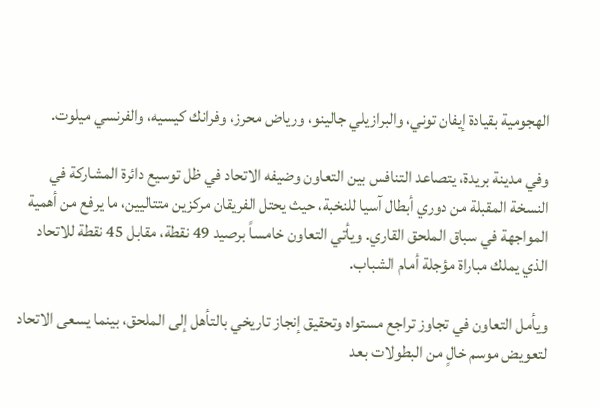الهجومية بقيادة إيفان توني، والبرازيلي جالينو، ورياض محرز، وفرانك كيسيه، والفرنسي ميلوت.

وفي مدينة بريدة، يتصاعد التنافس بين التعاون وضيفه الاتحاد في ظل توسيع دائرة المشاركة في النسخة المقبلة من دوري أبطال آسيا للنخبة، حيث يحتل الفريقان مركزين متتاليين، ما يرفع من أهمية المواجهة في سباق الملحق القاري. ويأتي التعاون خامساً برصيد 49 نقطة، مقابل 45 نقطة للاتحاد الذي يملك مباراة مؤجلة أمام الشباب.

ويأمل التعاون في تجاوز تراجع مستواه وتحقيق إنجاز تاريخي بالتأهل إلى الملحق، بينما يسعى الاتحاد لتعويض موسم خالٍ من البطولات بعد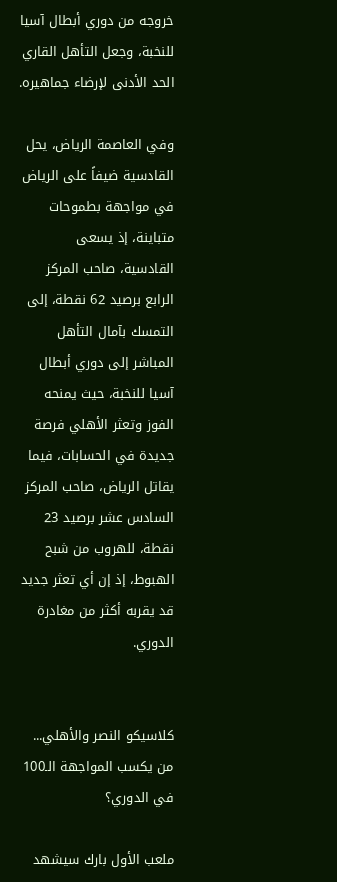خروجه من دوري أبطال آسيا للنخبة، وجعل التأهل القاري الحد الأدنى لإرضاء جماهيره.

وفي العاصمة الرياض، يحل القادسية ضيفاً على الرياض في مواجهة بطموحات متباينة، إذ يسعى القادسية، صاحب المركز الرابع برصيد 62 نقطة، إلى التمسك بآمال التأهل المباشر إلى دوري أبطال آسيا للنخبة، حيث يمنحه الفوز وتعثر الأهلي فرصة جديدة في الحسابات، فيما يقاتل الرياض، صاحب المركز السادس عشر برصيد 23 نقطة، للهروب من شبح الهبوط، إذ إن أي تعثر جديد قد يقربه أكثر من مغادرة الدوري.


كلاسيكو النصر والأهلي... من يكسب المواجهة الـ100 في الدوري؟

ملعب الأول بارك سيشهد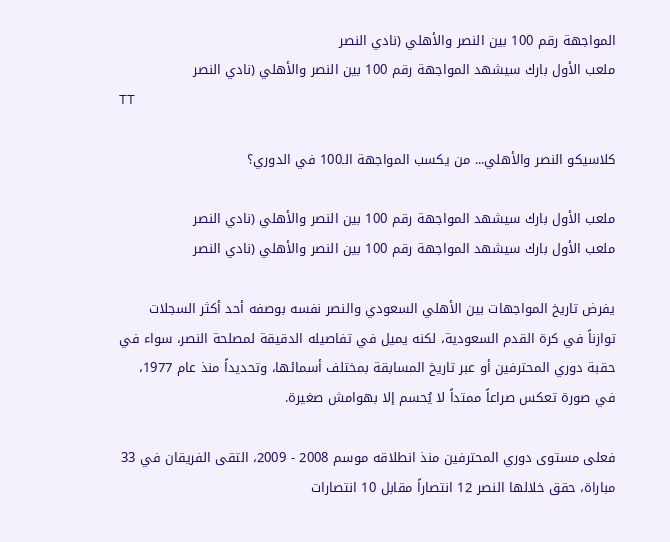المواجهة رقم 100 بين النصر والأهلي (نادي النصر
ملعب الأول بارك سيشهد المواجهة رقم 100 بين النصر والأهلي (نادي النصر
TT

كلاسيكو النصر والأهلي... من يكسب المواجهة الـ100 في الدوري؟

ملعب الأول بارك سيشهد المواجهة رقم 100 بين النصر والأهلي (نادي النصر
ملعب الأول بارك سيشهد المواجهة رقم 100 بين النصر والأهلي (نادي النصر

يفرض تاريخ المواجهات بين الأهلي السعودي والنصر نفسه بوصفه أحد أكثر السجلات توازناً في كرة القدم السعودية، لكنه يميل في تفاصيله الدقيقة لمصلحة النصر، سواء في حقبة دوري المحترفين أو عبر تاريخ المسابقة بمختلف أسمائها، وتحديداً منذ عام 1977، في صورة تعكس صراعاً ممتداً لا يُحسم إلا بهوامش صغيرة.

فعلى مستوى دوري المحترفين منذ انطلاقه موسم 2008 - 2009، التقى الفريقان في 33 مباراة، حقق خلالها النصر 12 انتصاراً مقابل 10 انتصارات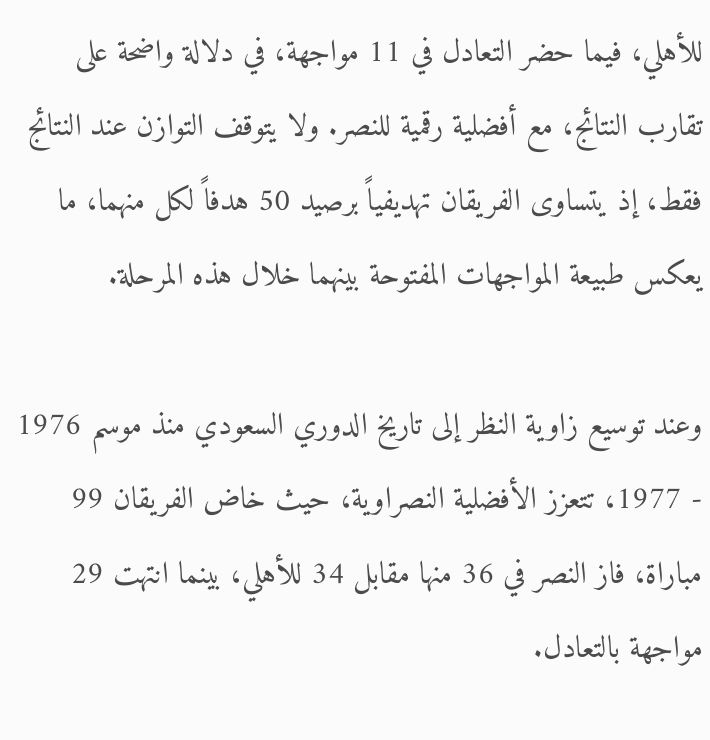للأهلي، فيما حضر التعادل في 11 مواجهة، في دلالة واضحة على تقارب النتائج، مع أفضلية رقمية للنصر. ولا يتوقف التوازن عند النتائج فقط، إذ يتساوى الفريقان تهديفياً برصيد 50 هدفاً لكل منهما، ما يعكس طبيعة المواجهات المفتوحة بينهما خلال هذه المرحلة.

وعند توسيع زاوية النظر إلى تاريخ الدوري السعودي منذ موسم 1976 - 1977، تتعزز الأفضلية النصراوية، حيث خاض الفريقان 99 مباراة، فاز النصر في 36 منها مقابل 34 للأهلي، بينما انتهت 29 مواجهة بالتعادل.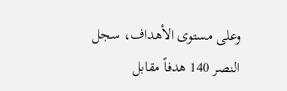وعلى مستوى الأهداف، سجل النصر 140 هدفاً مقابل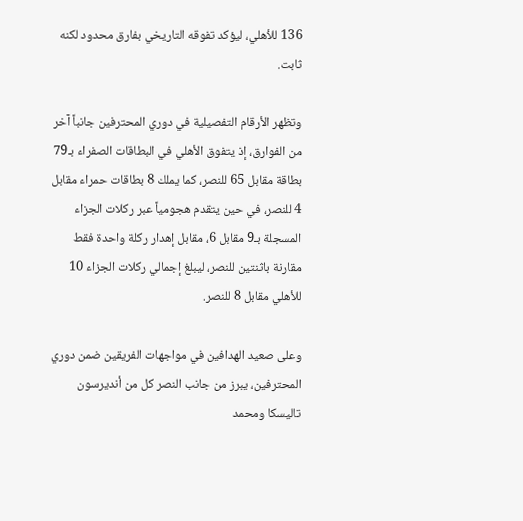136 للأهلي، ليؤكد تفوقه التاريخي بفارق محدود لكنه ثابت.

وتظهر الأرقام التفصيلية في دوري المحترفين جانباً آخر من الفوارق، إذ يتفوق الأهلي في البطاقات الصفراء بـ79 بطاقة مقابل 65 للنصر، كما يملك 8 بطاقات حمراء مقابل 4 للنصر، في حين يتقدم هجومياً عبر ركلات الجزاء المسجلة بـ9 مقابل 6، مقابل إهدار ركلة واحدة فقط مقارنة باثنتين للنصر، ليبلغ إجمالي ركلات الجزاء 10 للأهلي مقابل 8 للنصر.

وعلى صعيد الهدافين في مواجهات الفريقين ضمن دوري المحترفين، يبرز من جانب النصر كل من أنديرسون تاليسكا ومحمد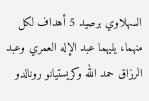السهلاوي برصيد 5 أهداف لكل منهما، يليهما عبد الإله العمري وعبد الرزاق حمد الله وكريستيانو رونالدو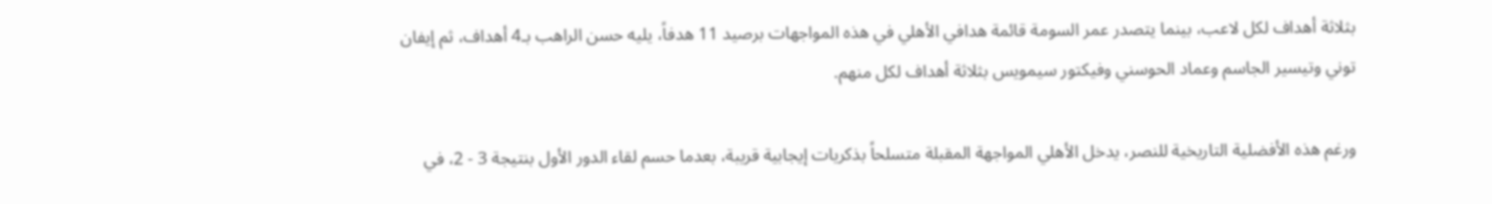بثلاثة أهداف لكل لاعب، بينما يتصدر عمر السومة قائمة هدافي الأهلي في هذه المواجهات برصيد 11 هدفاً، يليه حسن الراهب بـ4 أهداف، ثم إيفان توني وتيسير الجاسم وعماد الحوسني وفيكتور سيمويس بثلاثة أهداف لكل منهم.

ورغم هذه الأفضلية التاريخية للنصر، يدخل الأهلي المواجهة المقبلة متسلحاً بذكريات إيجابية قريبة، بعدما حسم لقاء الدور الأول بنتيجة 3 - 2، في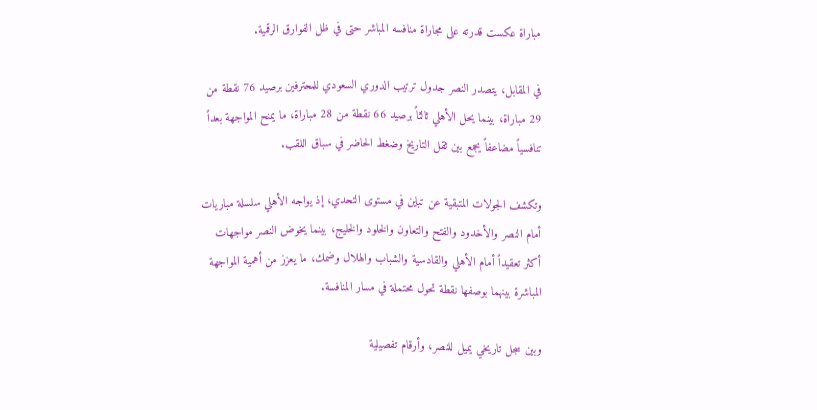مباراة عكست قدرته على مجاراة منافسه المباشر حتى في ظل الفوارق الرقمية.

في المقابل، يتصدر النصر جدول ترتيب الدوري السعودي للمحترفين برصيد 76 نقطة من 29 مباراة، بينما يحل الأهلي ثالثاً برصيد 66 نقطة من 28 مباراة، ما يمنح المواجهة بعداً تنافسياً مضاعفاً يجمع بين ثقل التاريخ وضغط الحاضر في سباق اللقب.

وتكشف الجولات المتبقية عن تباين في مستوى التحدي، إذ يواجه الأهلي سلسلة مباريات أمام النصر والأخدود والفتح والتعاون والخلود والخليج، بينما يخوض النصر مواجهات أكثر تعقيداً أمام الأهلي والقادسية والشباب والهلال وضمك، ما يعزز من أهمية المواجهة المباشرة بينهما بوصفها نقطة تحول محتملة في مسار المنافسة.

وبين سجل تاريخي يميل للنصر، وأرقام تفصيلية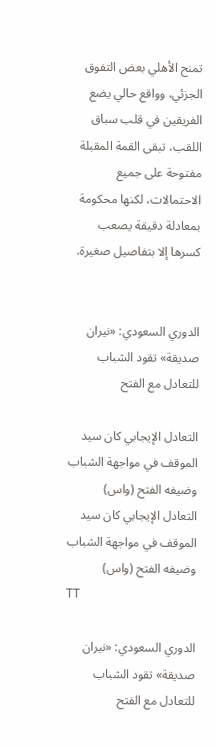تمنح الأهلي بعض التفوق الجزئي، وواقع حالي يضع الفريقين في قلب سباق اللقب، تبقى القمة المقبلة مفتوحة على جميع الاحتمالات، لكنها محكومة بمعادلة دقيقة يصعب كسرها إلا بتفاصيل صغيرة.


الدوري السعودي: «نيران صديقة» تقود الشباب للتعادل مع الفتح

التعادل الإيجابي كان سيد الموقف في مواجهة الشباب وضيفه الفتح (واس)
التعادل الإيجابي كان سيد الموقف في مواجهة الشباب وضيفه الفتح (واس)
TT

الدوري السعودي: «نيران صديقة» تقود الشباب للتعادل مع الفتح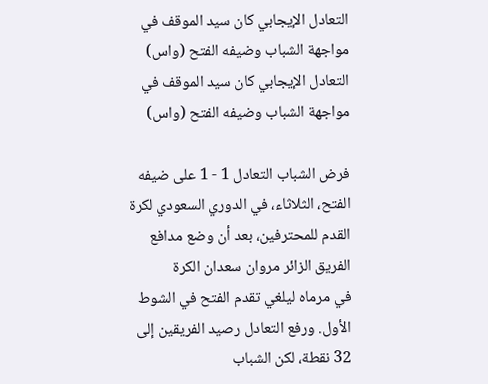التعادل الإيجابي كان سيد الموقف في مواجهة الشباب وضيفه الفتح (واس)
التعادل الإيجابي كان سيد الموقف في مواجهة الشباب وضيفه الفتح (واس)

فرض الشباب التعادل 1 - 1 على ضيفه الفتح، الثلاثاء، في الدوري السعودي لكرة القدم للمحترفين، بعد أن وضع مدافع الفريق الزائر مروان سعدان ‌الكرة في ‌مرماه ليلغي ‌تقدم الفتح في الشوط الأول. ورفع التعادل رصيد الفريقين إلى 32 نقطة، لكن الشباب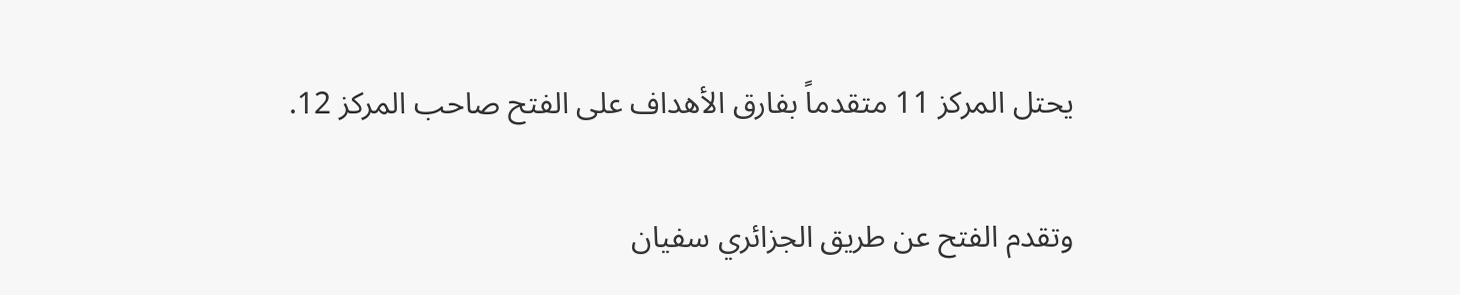يحتل المركز 11 متقدماً بفارق الأهداف على الفتح صاحب ‌المركز ‌12.

وتقدم الفتح عن طريق ‌الجزائري سفيان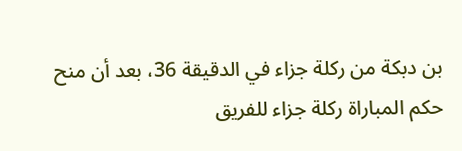بن ‌دبكة من ركلة جزاء في الدقيقة 36، بعد أن منح حكم ‌المباراة ركلة جزاء للفريق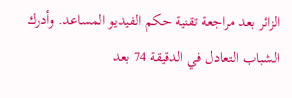الزائر بعد مراجعة تقنية حكم الفيديو المساعد. وأدرك الشباب التعادل في الدقيقة 74 بعد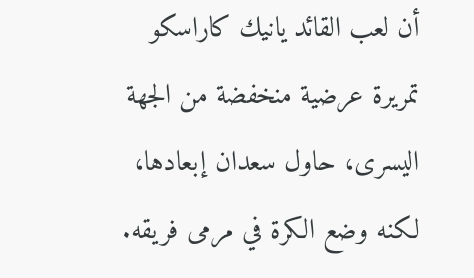أن لعب القائد يانيك كاراسكو تمريرة عرضية منخفضة من الجهة اليسرى، حاول سعدان إبعادها، لكنه وضع الكرة في مرمى فريقه.